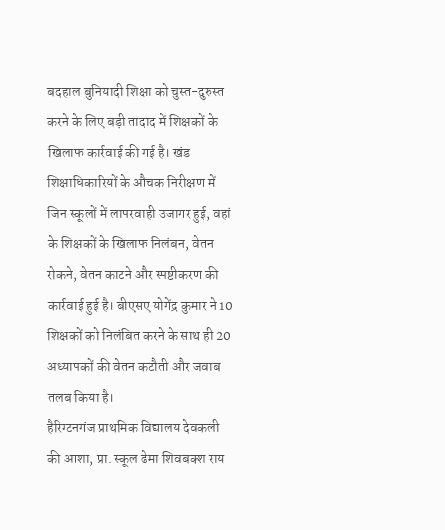बदहाल बुनियादी शिक्षा को चुस्त-दुरुस्त करने के लिए बड़ी तादाद में शिक्षकों के खिलाफ कार्रवाई की गई है। खंड शिक्षाधिकारियों के औचक निरीक्षण में जिन स्कूलों में लापरवाही उजागर हुई, वहां के शिक्षकों के खिलाफ निलंबन, वेतन रोकने, वेतन काटने और स्पष्टीकरण की कार्रवाई हुई है। बीएसए योगेंद्र कुमार ने 10 शिक्षकों को निलंबित करने के साथ ही 20 अध्यापकों की वेतन कटौती और जवाब तलब किया है।
हैरिग्टनगंज प्राथमिक विद्यालय देवकली की आशा, प्रा. स्कूल ढेमा शिवबक्श राय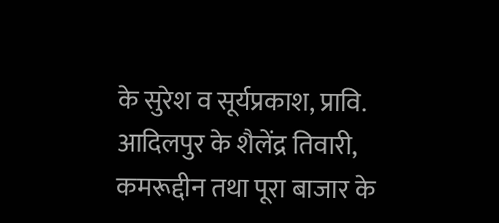के सुरेश व सूर्यप्रकाश, प्रावि. आदिलपुर के शैलेंद्र तिवारी, कमरूद्दीन तथा पूरा बाजार के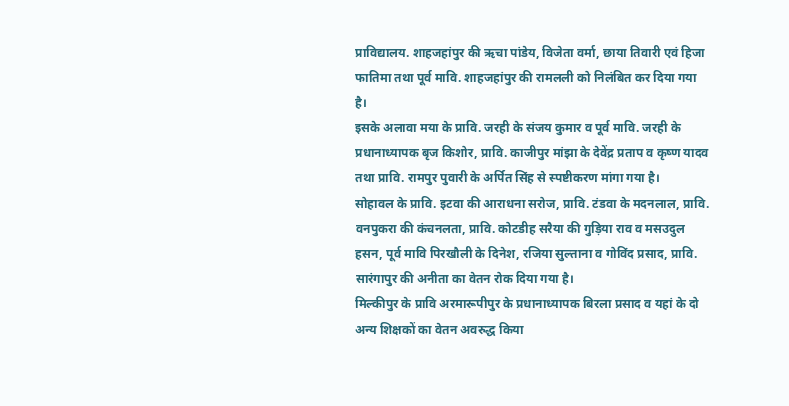प्राविद्यालय. शाहजहांपुर की ऋचा पांडेय, विजेता वर्मा, छाया तिवारी एवं हिजा फातिमा तथा पूर्व मावि. शाहजहांपुर की रामलली को निलंबित कर दिया गया है।
इसके अलावा मया के प्रावि. जरही के संजय कुमार व पूर्व मावि. जरही के प्रधानाध्यापक बृज किशोर, प्रावि. काजीपुर मांझा के देवेंद्र प्रताप व कृष्ण यादव तथा प्रावि. रामपुर पुवारी के अर्पित सिंह से स्पष्टीकरण मांगा गया है।
सोहावल के प्रावि. इटवा की आराधना सरोज, प्रावि. टंडवा के मदनलाल, प्रावि. वनपुकरा की कंचनलता, प्रावि. कोटडीह सरैया की गुड़िया राव व मसउदुल हसन, पूर्व मावि पिरखौली के दिनेश, रजिया सुल्ताना व गोविंद प्रसाद, प्रावि. सारंगापुर की अनीता का वेतन रोक दिया गया है।
मिल्कीपुर के प्रावि अरमारूपीपुर के प्रधानाध्यापक बिरला प्रसाद व यहां के दो अन्य शिक्षकों का वेतन अवरुद्ध किया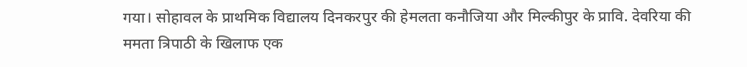गया। सोहावल के प्राथमिक विद्यालय दिनकरपुर की हेमलता कनौजिया और मिल्कीपुर के प्रावि. देवरिया की ममता त्रिपाठी के खिलाफ एक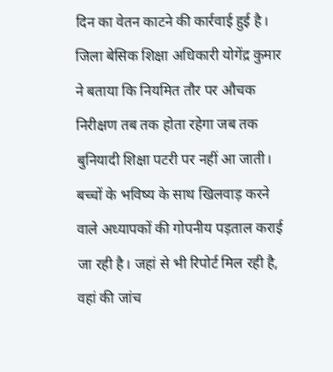दिन का वेतन काटने की कार्रवाई हुई है।
जिला बेसिक शिक्षा अधिकारी योगेंद्र कुमार ने बताया कि नियमित तौर पर औचक निरीक्षण तब तक होता रहेगा जब तक बुनियादी शिक्षा पटरी पर नहीं आ जाती। बच्चों के भविष्य के साथ खिलवाड़ करने वाले अध्यापकों की गोपनीय पड़ताल कराई जा रही है। जहां से भी रिपोर्ट मिल रही है, वहां की जांच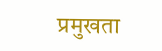प्रमुखता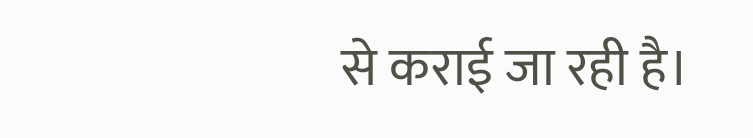से कराई जा रही है।